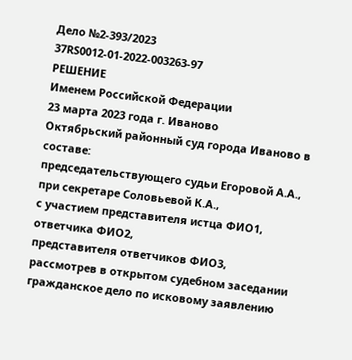Дело №2-393/2023
37RS0012-01-2022-003263-97
РЕШЕНИЕ
Именем Российской Федерации
23 марта 2023 года г. Иваново
Октябрьский районный суд города Иваново в составе:
председательствующего судьи Егоровой А.А.,
при секретаре Соловьевой К.А.,
с участием представителя истца ФИО1,
ответчика ФИО2,
представителя ответчиков ФИО3,
рассмотрев в открытом судебном заседании гражданское дело по исковому заявлению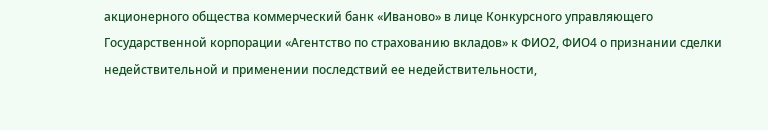акционерного общества коммерческий банк «Иваново» в лице Конкурсного управляющего Государственной корпорации «Агентство по страхованию вкладов» к ФИО2, ФИО4 о признании сделки недействительной и применении последствий ее недействительности,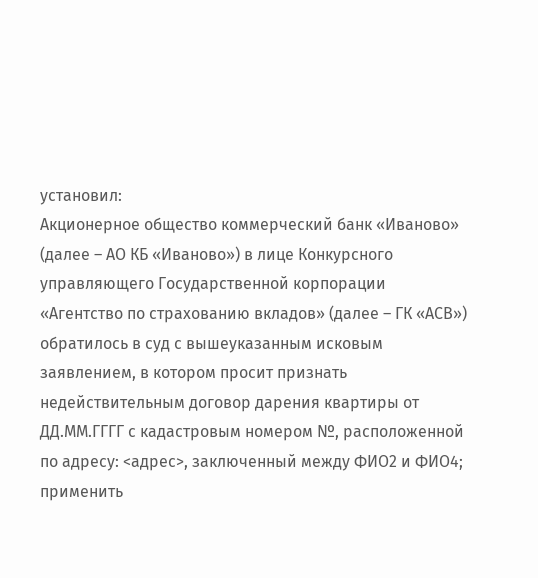установил:
Акционерное общество коммерческий банк «Иваново» (далее – АО КБ «Иваново») в лице Конкурсного управляющего Государственной корпорации «Агентство по страхованию вкладов» (далее – ГК «АСВ») обратилось в суд с вышеуказанным исковым заявлением, в котором просит признать недействительным договор дарения квартиры от ДД.ММ.ГГГГ с кадастровым номером №, расположенной по адресу: <адрес>, заключенный между ФИО2 и ФИО4; применить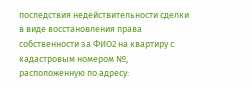последствия недействительности сделки в виде восстановления права собственности за ФИО2 на квартиру с кадастровым номером №, расположенную по адресу: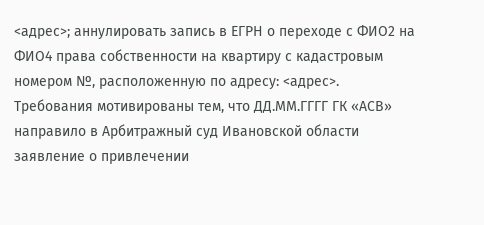<адрес>; аннулировать запись в ЕГРН о переходе с ФИО2 на ФИО4 права собственности на квартиру с кадастровым номером №, расположенную по адресу: <адрес>.
Требования мотивированы тем, что ДД.ММ.ГГГГ ГК «АСВ» направило в Арбитражный суд Ивановской области заявление о привлечении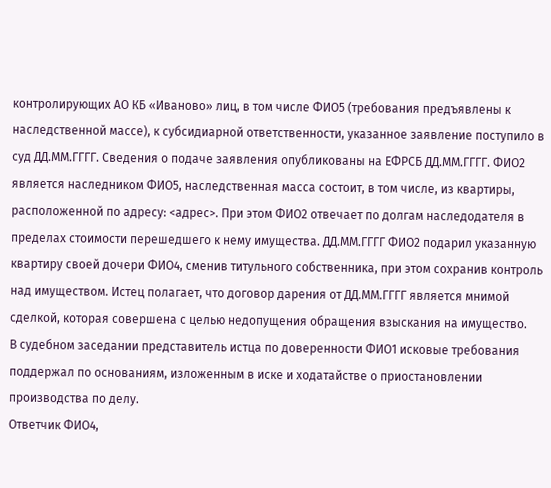контролирующих АО КБ «Иваново» лиц, в том числе ФИО5 (требования предъявлены к наследственной массе), к субсидиарной ответственности, указанное заявление поступило в суд ДД.ММ.ГГГГ. Сведения о подаче заявления опубликованы на ЕФРСБ ДД.ММ.ГГГГ. ФИО2 является наследником ФИО5, наследственная масса состоит, в том числе, из квартиры, расположенной по адресу: <адрес>. При этом ФИО2 отвечает по долгам наследодателя в пределах стоимости перешедшего к нему имущества. ДД.ММ.ГГГГ ФИО2 подарил указанную квартиру своей дочери ФИО4, сменив титульного собственника, при этом сохранив контроль над имуществом. Истец полагает, что договор дарения от ДД.ММ.ГГГГ является мнимой сделкой, которая совершена с целью недопущения обращения взыскания на имущество.
В судебном заседании представитель истца по доверенности ФИО1 исковые требования поддержал по основаниям, изложенным в иске и ходатайстве о приостановлении производства по делу.
Ответчик ФИО4,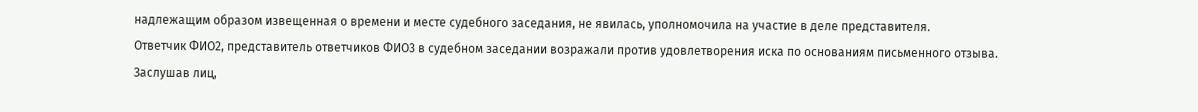надлежащим образом извещенная о времени и месте судебного заседания, не явилась, уполномочила на участие в деле представителя.
Ответчик ФИО2, представитель ответчиков ФИО3 в судебном заседании возражали против удовлетворения иска по основаниям письменного отзыва.
Заслушав лиц,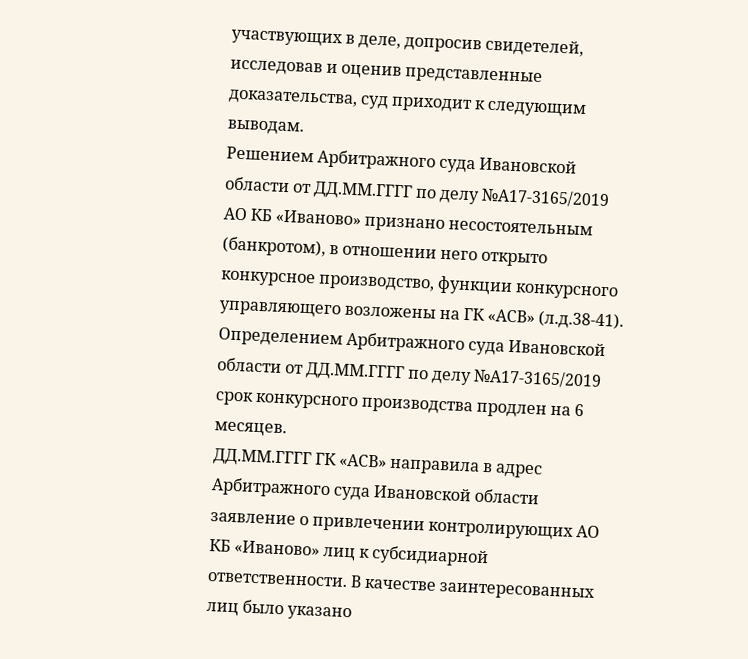участвующих в деле, допросив свидетелей, исследовав и оценив представленные доказательства, суд приходит к следующим выводам.
Решением Арбитражного суда Ивановской области от ДД.ММ.ГГГГ по делу №А17-3165/2019 АО КБ «Иваново» признано несостоятельным (банкротом), в отношении него открыто конкурсное производство, функции конкурсного управляющего возложены на ГК «АСВ» (л.д.38-41). Определением Арбитражного суда Ивановской области от ДД.ММ.ГГГГ по делу №А17-3165/2019 срок конкурсного производства продлен на 6 месяцев.
ДД.ММ.ГГГГ ГК «АСВ» направила в адрес Арбитражного суда Ивановской области заявление о привлечении контролирующих АО КБ «Иваново» лиц к субсидиарной ответственности. В качестве заинтересованных лиц было указано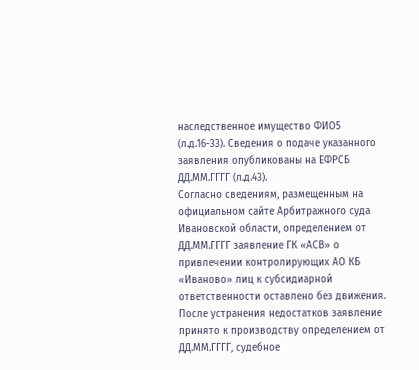наследственное имущество ФИО5 (л.д.16-33). Сведения о подаче указанного заявления опубликованы на ЕФРСБ ДД.ММ.ГГГГ (л.д.43).
Согласно сведениям, размещенным на официальном сайте Арбитражного суда Ивановской области, определением от ДД.ММ.ГГГГ заявление ГК «АСВ» о привлечении контролирующих АО КБ «Иваново» лиц к субсидиарной ответственности оставлено без движения. После устранения недостатков заявление принято к производству определением от ДД.ММ.ГГГГ, судебное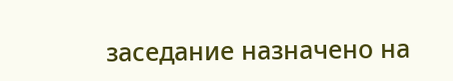заседание назначено на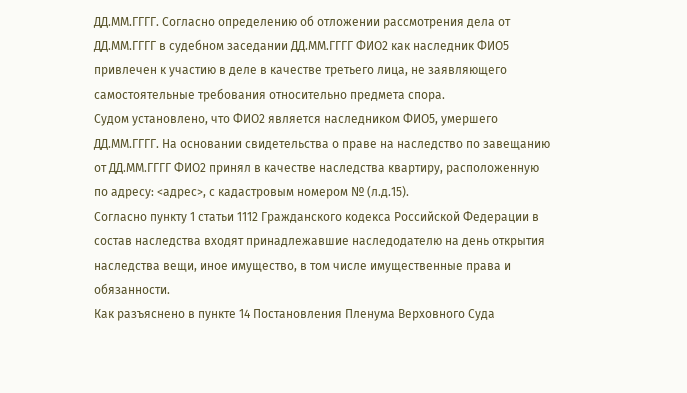ДД.ММ.ГГГГ. Согласно определению об отложении рассмотрения дела от ДД.ММ.ГГГГ в судебном заседании ДД.ММ.ГГГГ ФИО2 как наследник ФИО5 привлечен к участию в деле в качестве третьего лица, не заявляющего самостоятельные требования относительно предмета спора.
Судом установлено, что ФИО2 является наследником ФИО5, умершего ДД.ММ.ГГГГ. На основании свидетельства о праве на наследство по завещанию от ДД.ММ.ГГГГ ФИО2 принял в качестве наследства квартиру, расположенную по адресу: <адрес>, с кадастровым номером № (л.д.15).
Согласно пункту 1 статьи 1112 Гражданского кодекса Российской Федерации в состав наследства входят принадлежавшие наследодателю на день открытия наследства вещи, иное имущество, в том числе имущественные права и обязанности.
Как разъяснено в пункте 14 Постановления Пленума Верховного Суда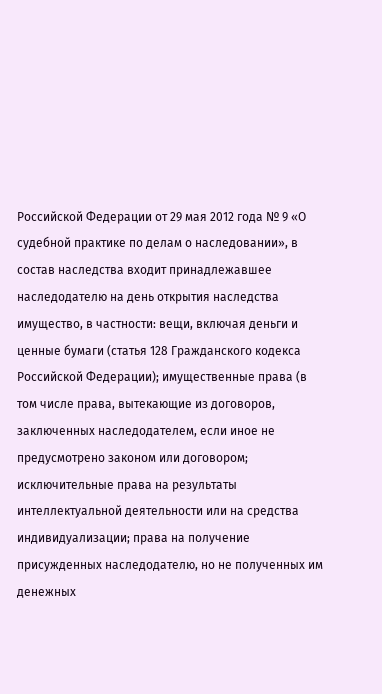Российской Федерации от 29 мая 2012 года № 9 «О судебной практике по делам о наследовании», в состав наследства входит принадлежавшее наследодателю на день открытия наследства имущество, в частности: вещи, включая деньги и ценные бумаги (статья 128 Гражданского кодекса Российской Федерации); имущественные права (в том числе права, вытекающие из договоров, заключенных наследодателем, если иное не предусмотрено законом или договором; исключительные права на результаты интеллектуальной деятельности или на средства индивидуализации; права на получение присужденных наследодателю, но не полученных им денежных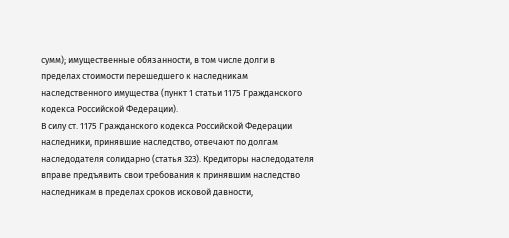сумм); имущественные обязанности, в том числе долги в пределах стоимости перешедшего к наследникам наследственного имущества (пункт 1 статьи 1175 Гражданского кодекса Российской Федерации).
В силу ст. 1175 Гражданского кодекса Российской Федерации наследники, принявшие наследство, отвечают по долгам наследодателя солидарно (статья 323). Кредиторы наследодателя вправе предъявить свои требования к принявшим наследство наследникам в пределах сроков исковой давности,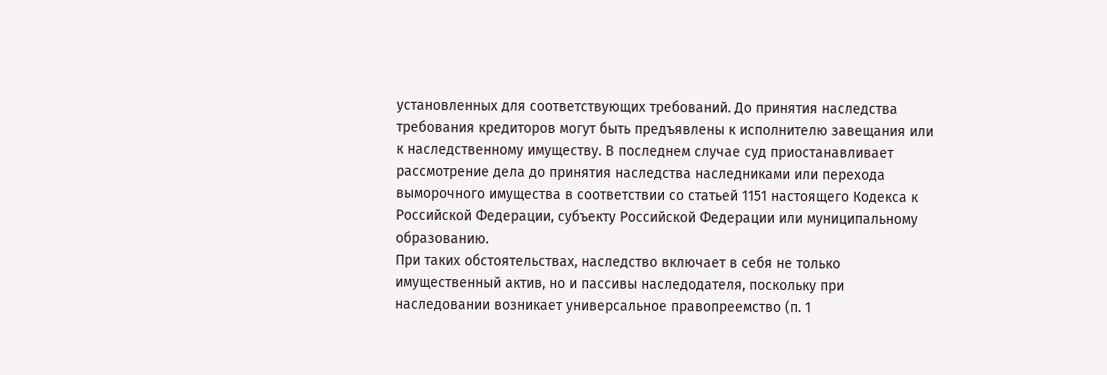установленных для соответствующих требований. До принятия наследства требования кредиторов могут быть предъявлены к исполнителю завещания или к наследственному имуществу. В последнем случае суд приостанавливает рассмотрение дела до принятия наследства наследниками или перехода выморочного имущества в соответствии со статьей 1151 настоящего Кодекса к Российской Федерации, субъекту Российской Федерации или муниципальному образованию.
При таких обстоятельствах, наследство включает в себя не только имущественный актив, но и пассивы наследодателя, поскольку при наследовании возникает универсальное правопреемство (п. 1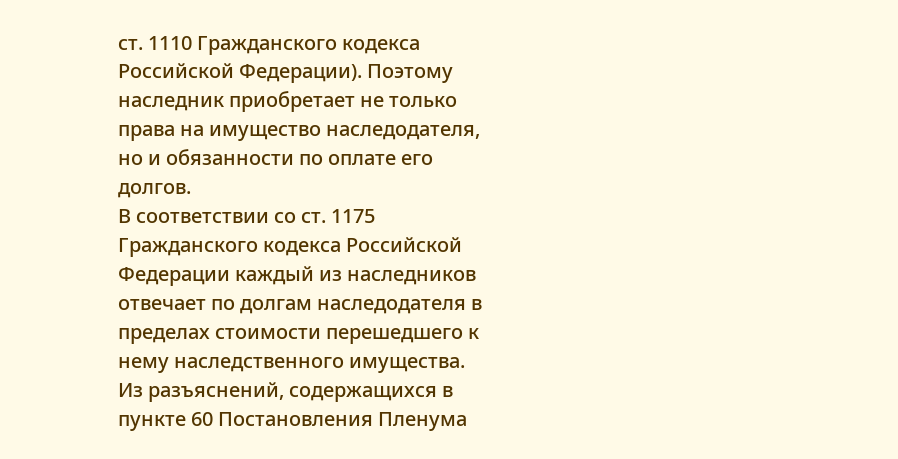ст. 1110 Гражданского кодекса Российской Федерации). Поэтому наследник приобретает не только права на имущество наследодателя, но и обязанности по оплате его долгов.
В соответствии со ст. 1175 Гражданского кодекса Российской Федерации каждый из наследников отвечает по долгам наследодателя в пределах стоимости перешедшего к нему наследственного имущества.
Из разъяснений, содержащихся в пункте 60 Постановления Пленума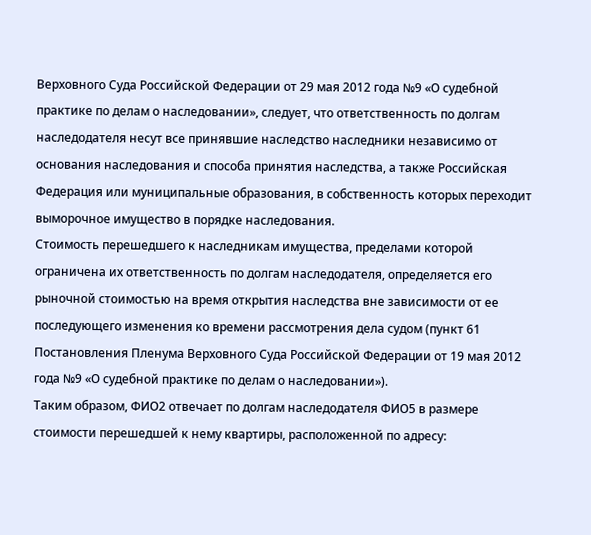Верховного Суда Российской Федерации от 29 мая 2012 года №9 «О судебной практике по делам о наследовании», следует, что ответственность по долгам наследодателя несут все принявшие наследство наследники независимо от основания наследования и способа принятия наследства, а также Российская Федерация или муниципальные образования, в собственность которых переходит выморочное имущество в порядке наследования.
Стоимость перешедшего к наследникам имущества, пределами которой ограничена их ответственность по долгам наследодателя, определяется его рыночной стоимостью на время открытия наследства вне зависимости от ее последующего изменения ко времени рассмотрения дела судом (пункт 61 Постановления Пленума Верховного Суда Российской Федерации от 19 мая 2012 года №9 «О судебной практике по делам о наследовании»).
Таким образом, ФИО2 отвечает по долгам наследодателя ФИО5 в размере стоимости перешедшей к нему квартиры, расположенной по адресу: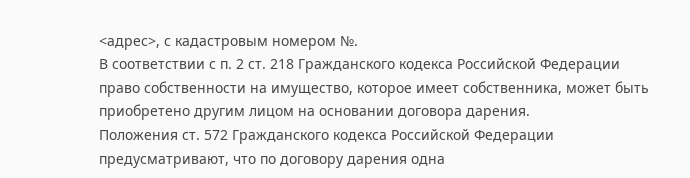<адрес>, с кадастровым номером №.
В соответствии с п. 2 ст. 218 Гражданского кодекса Российской Федерации право собственности на имущество, которое имеет собственника, может быть приобретено другим лицом на основании договора дарения.
Положения ст. 572 Гражданского кодекса Российской Федерации предусматривают, что по договору дарения одна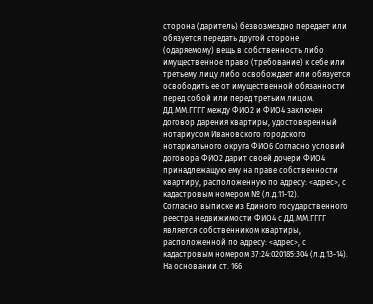сторона (даритель) безвозмездно передает или обязуется передать другой стороне (одаряемому) вещь в собственность либо имущественное право (требование) к себе или третьему лицу либо освобождает или обязуется освободить ее от имущественной обязанности перед собой или перед третьим лицом.
ДД.ММ.ГГГГ между ФИО2 и ФИО4 заключен договор дарения квартиры, удостоверенный нотариусом Ивановского городского нотариального округа ФИО6 Согласно условий договора ФИО2 дарит своей дочери ФИО4 принадлежащую ему на праве собственности квартиру, расположенную по адресу: <адрес>, с кадастровым номером № (л.д.11-12).
Согласно выписке из Единого государственного реестра недвижимости ФИО4 с ДД.ММ.ГГГГ является собственником квартиры, расположенной по адресу: <адрес>, с кадастровым номером 37:24:020185:304 (л.д.13-14).
На основании ст. 166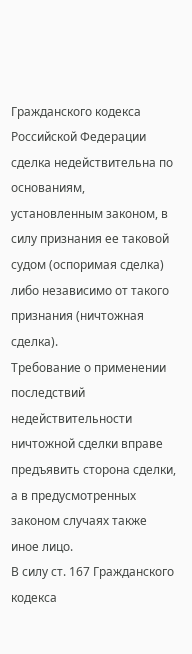Гражданского кодекса Российской Федерации сделка недействительна по основаниям, установленным законом, в силу признания ее таковой судом (оспоримая сделка) либо независимо от такого признания (ничтожная сделка).
Требование о применении последствий недействительности ничтожной сделки вправе предъявить сторона сделки, а в предусмотренных законом случаях также иное лицо.
В силу ст. 167 Гражданского кодекса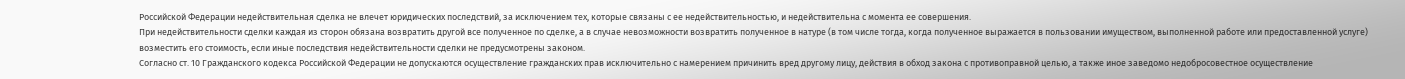Российской Федерации недействительная сделка не влечет юридических последствий, за исключением тех, которые связаны с ее недействительностью, и недействительна с момента ее совершения.
При недействительности сделки каждая из сторон обязана возвратить другой все полученное по сделке, а в случае невозможности возвратить полученное в натуре (в том числе тогда, когда полученное выражается в пользовании имуществом, выполненной работе или предоставленной услуге) возместить его стоимость, если иные последствия недействительности сделки не предусмотрены законом.
Согласно ст. 10 Гражданского кодекса Российской Федерации не допускаются осуществление гражданских прав исключительно с намерением причинить вред другому лицу, действия в обход закона с противоправной целью, а также иное заведомо недобросовестное осуществление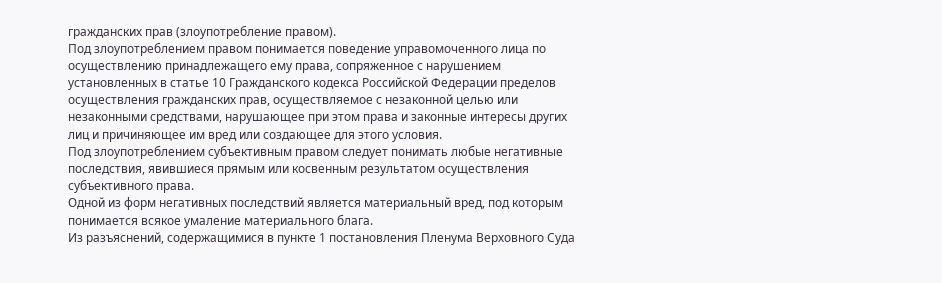гражданских прав (злоупотребление правом).
Под злоупотреблением правом понимается поведение управомоченного лица по осуществлению принадлежащего ему права, сопряженное с нарушением установленных в статье 10 Гражданского кодекса Российской Федерации пределов осуществления гражданских прав, осуществляемое с незаконной целью или незаконными средствами, нарушающее при этом права и законные интересы других лиц и причиняющее им вред или создающее для этого условия.
Под злоупотреблением субъективным правом следует понимать любые негативные последствия, явившиеся прямым или косвенным результатом осуществления субъективного права.
Одной из форм негативных последствий является материальный вред, под которым понимается всякое умаление материального блага.
Из разъяснений, содержащимися в пункте 1 постановления Пленума Верховного Суда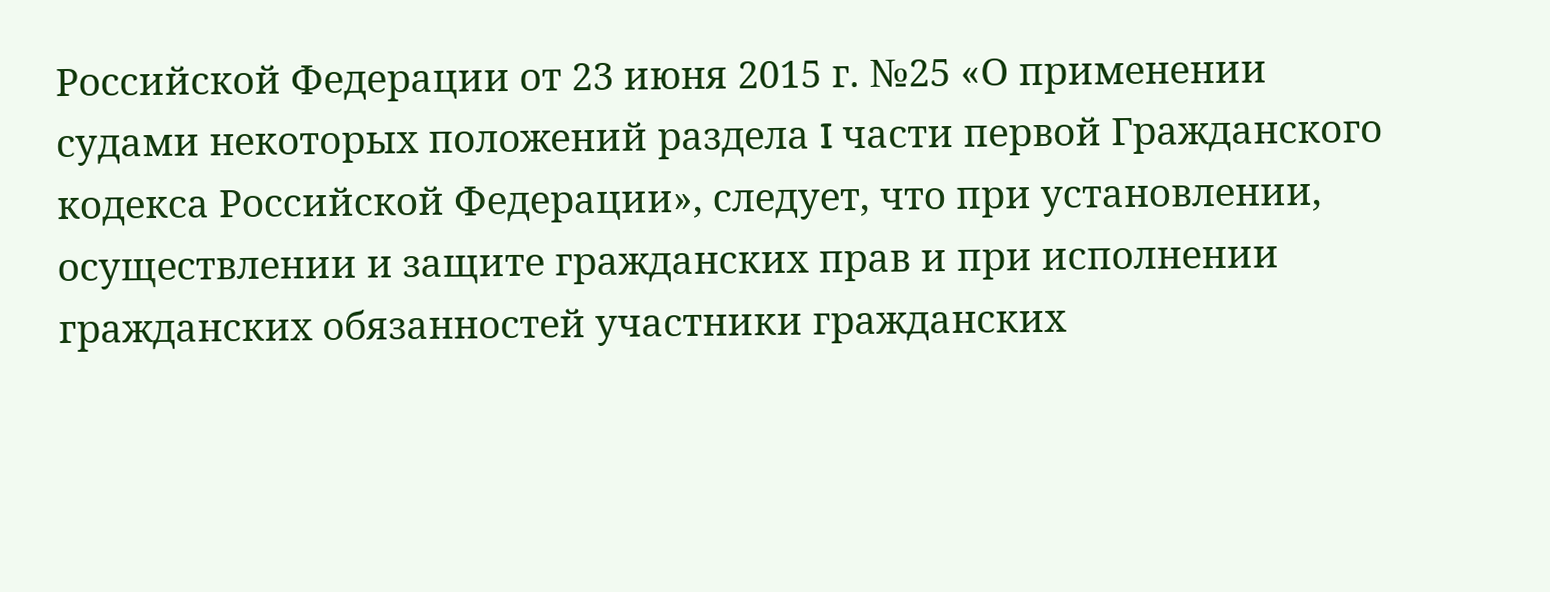Российской Федерации от 23 июня 2015 г. №25 «О применении судами некоторых положений раздела I части первой Гражданского кодекса Российской Федерации», следует, что при установлении, осуществлении и защите гражданских прав и при исполнении гражданских обязанностей участники гражданских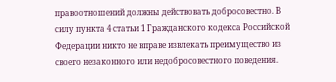правоотношений должны действовать добросовестно. В силу пункта 4 статьи 1 Гражданского кодекса Российской Федерации никто не вправе извлекать преимущество из своего незаконного или недобросовестного поведения.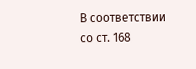В соответствии со ст. 168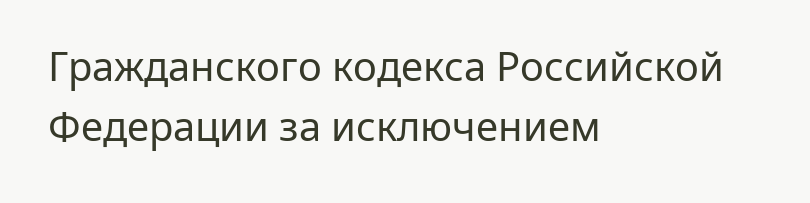Гражданского кодекса Российской Федерации за исключением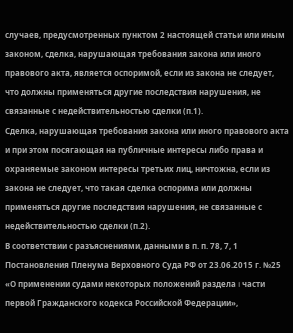случаев, предусмотренных пунктом 2 настоящей статьи или иным законом, сделка, нарушающая требования закона или иного правового акта, является оспоримой, если из закона не следует, что должны применяться другие последствия нарушения, не связанные с недействительностью сделки (п.1).
Сделка, нарушающая требования закона или иного правового акта и при этом посягающая на публичные интересы либо права и охраняемые законом интересы третьих лиц, ничтожна, если из закона не следует, что такая сделка оспорима или должны применяться другие последствия нарушения, не связанные с недействительностью сделки (п.2).
В соответствии с разъяснениями, данными в п. п. 78, 7, 1 Постановления Пленума Верховного Суда РФ от 23.06.2015 г. №25 «О применении судами некоторых положений раздела I части первой Гражданского кодекса Российской Федерации»,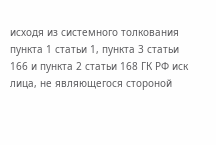исходя из системного толкования пункта 1 статьи 1, пункта 3 статьи 166 и пункта 2 статьи 168 ГК РФ иск лица, не являющегося стороной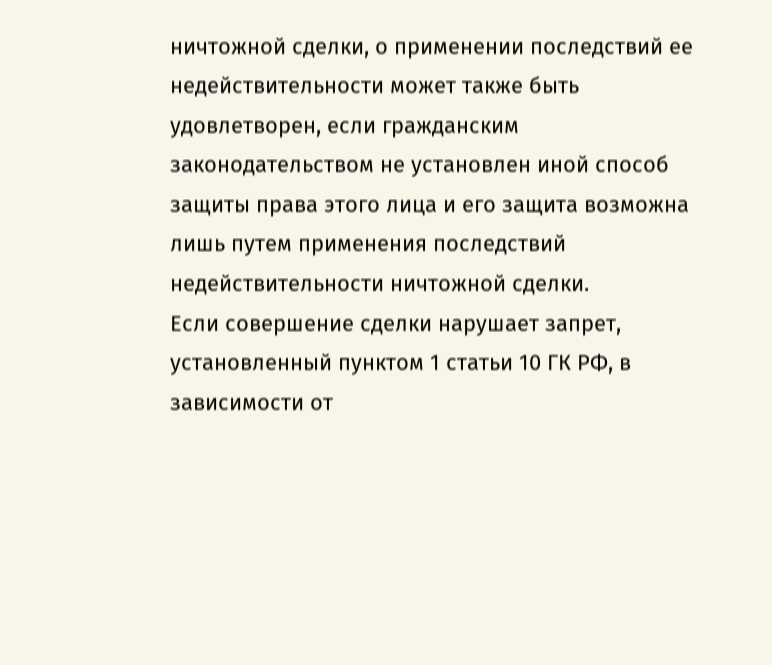ничтожной сделки, о применении последствий ее недействительности может также быть удовлетворен, если гражданским законодательством не установлен иной способ защиты права этого лица и его защита возможна лишь путем применения последствий недействительности ничтожной сделки.
Если совершение сделки нарушает запрет, установленный пунктом 1 статьи 10 ГК РФ, в зависимости от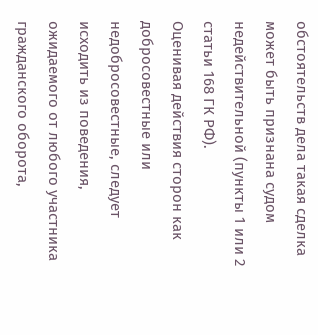обстоятельств дела такая сделка может быть признана судом недействительной (пункты 1 или 2 статьи 168 ГК РФ).
Оценивая действия сторон как добросовестные или недобросовестные, следует исходить из поведения, ожидаемого от любого участника гражданского оборота,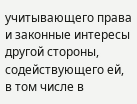учитывающего права и законные интересы другой стороны, содействующего ей, в том числе в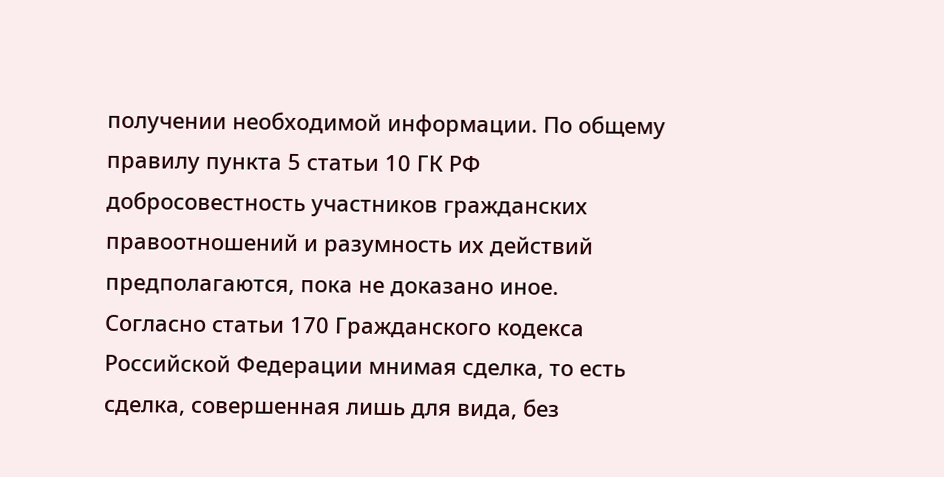получении необходимой информации. По общему правилу пункта 5 статьи 10 ГК РФ добросовестность участников гражданских правоотношений и разумность их действий предполагаются, пока не доказано иное.
Согласно статьи 170 Гражданского кодекса Российской Федерации мнимая сделка, то есть сделка, совершенная лишь для вида, без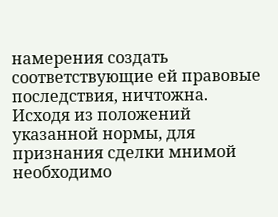намерения создать соответствующие ей правовые последствия, ничтожна.
Исходя из положений указанной нормы, для признания сделки мнимой необходимо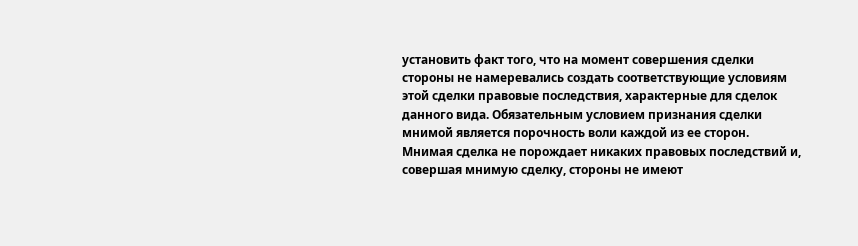установить факт того, что на момент совершения сделки стороны не намеревались создать соответствующие условиям этой сделки правовые последствия, характерные для сделок данного вида. Обязательным условием признания сделки мнимой является порочность воли каждой из ее сторон. Мнимая сделка не порождает никаких правовых последствий и, совершая мнимую сделку, стороны не имеют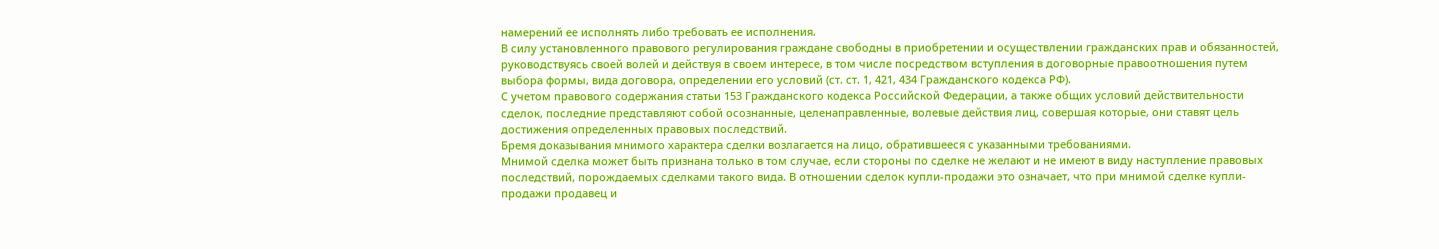намерений ее исполнять либо требовать ее исполнения.
В силу установленного правового регулирования граждане свободны в приобретении и осуществлении гражданских прав и обязанностей, руководствуясь своей волей и действуя в своем интересе, в том числе посредством вступления в договорные правоотношения путем выбора формы, вида договора, определении его условий (ст. ст. 1, 421, 434 Гражданского кодекса РФ).
С учетом правового содержания статьи 153 Гражданского кодекса Российской Федерации, а также общих условий действительности сделок, последние представляют собой осознанные, целенаправленные, волевые действия лиц, совершая которые, они ставят цель достижения определенных правовых последствий.
Бремя доказывания мнимого характера сделки возлагается на лицо, обратившееся с указанными требованиями.
Мнимой сделка может быть признана только в том случае, если стороны по сделке не желают и не имеют в виду наступление правовых последствий, порождаемых сделками такого вида. В отношении сделок купли-продажи это означает, что при мнимой сделке купли-продажи продавец и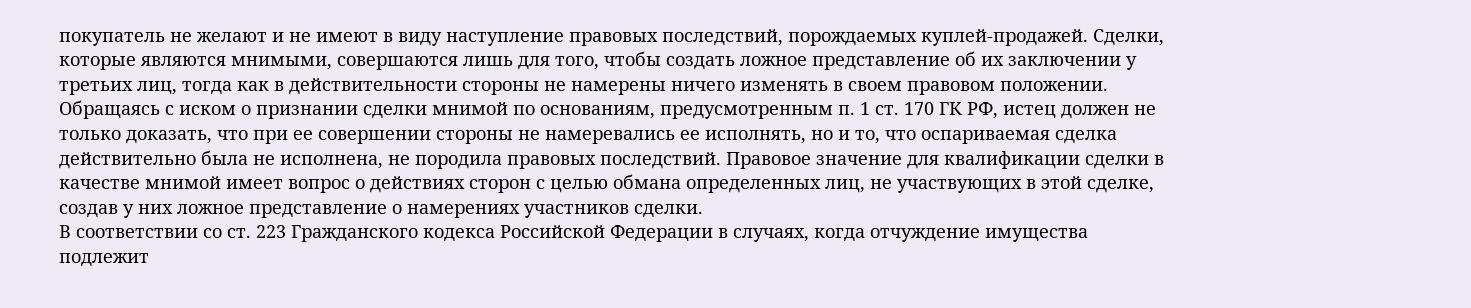покупатель не желают и не имеют в виду наступление правовых последствий, порождаемых куплей-продажей. Сделки, которые являются мнимыми, совершаются лишь для того, чтобы создать ложное представление об их заключении у третьих лиц, тогда как в действительности стороны не намерены ничего изменять в своем правовом положении.
Обращаясь с иском о признании сделки мнимой по основаниям, предусмотренным п. 1 ст. 170 ГК РФ, истец должен не только доказать, что при ее совершении стороны не намеревались ее исполнять, но и то, что оспариваемая сделка действительно была не исполнена, не породила правовых последствий. Правовое значение для квалификации сделки в качестве мнимой имеет вопрос о действиях сторон с целью обмана определенных лиц, не участвующих в этой сделке, создав у них ложное представление о намерениях участников сделки.
В соответствии со ст. 223 Гражданского кодекса Российской Федерации в случаях, когда отчуждение имущества подлежит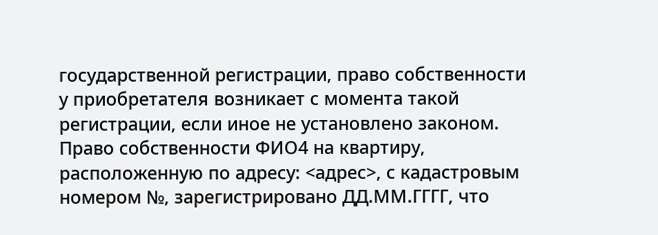государственной регистрации, право собственности у приобретателя возникает с момента такой регистрации, если иное не установлено законом.
Право собственности ФИО4 на квартиру, расположенную по адресу: <адрес>, с кадастровым номером №, зарегистрировано ДД.ММ.ГГГГ, что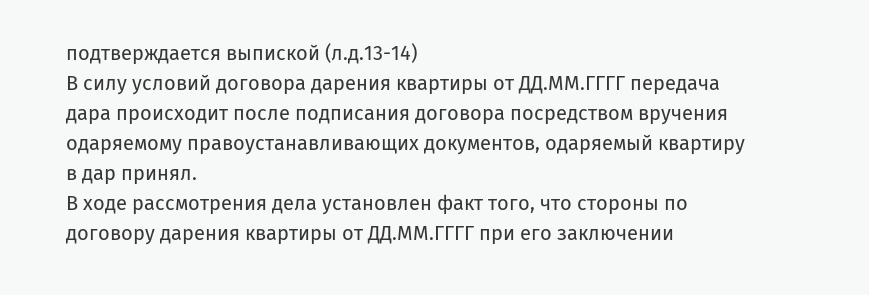подтверждается выпиской (л.д.13-14)
В силу условий договора дарения квартиры от ДД.ММ.ГГГГ передача дара происходит после подписания договора посредством вручения одаряемому правоустанавливающих документов, одаряемый квартиру в дар принял.
В ходе рассмотрения дела установлен факт того, что стороны по договору дарения квартиры от ДД.ММ.ГГГГ при его заключении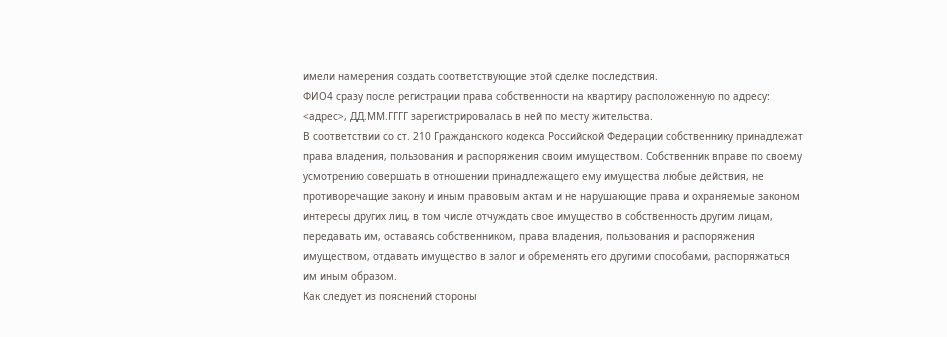имели намерения создать соответствующие этой сделке последствия.
ФИО4 сразу после регистрации права собственности на квартиру расположенную по адресу: <адрес>, ДД.ММ.ГГГГ зарегистрировалась в ней по месту жительства.
В соответствии со ст. 210 Гражданского кодекса Российской Федерации собственнику принадлежат права владения, пользования и распоряжения своим имуществом. Собственник вправе по своему усмотрению совершать в отношении принадлежащего ему имущества любые действия, не противоречащие закону и иным правовым актам и не нарушающие права и охраняемые законом интересы других лиц, в том числе отчуждать свое имущество в собственность другим лицам, передавать им, оставаясь собственником, права владения, пользования и распоряжения имуществом, отдавать имущество в залог и обременять его другими способами, распоряжаться им иным образом.
Как следует из пояснений стороны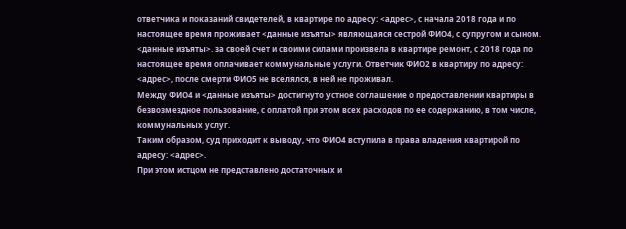ответчика и показаний свидетелей, в квартире по адресу: <адрес>, с начала 2018 года и по настоящее время проживает <данные изъяты> являющаяся сестрой ФИО4, с супругом и сыном. <данные изъяты>. за своей счет и своими силами произвела в квартире ремонт, с 2018 года по настоящее время оплачивает коммунальные услуги. Ответчик ФИО2 в квартиру по адресу: <адрес>, после смерти ФИО5 не вселялся, в ней не проживал.
Между ФИО4 и <данные изъяты> достигнуто устное соглашение о предоставлении квартиры в безвозмездное пользование, с оплатой при этом всех расходов по ее содержанию, в том числе, коммунальных услуг.
Таким образом, суд приходит к выводу, что ФИО4 вступила в права владения квартирой по адресу: <адрес>.
При этом истцом не представлено достаточных и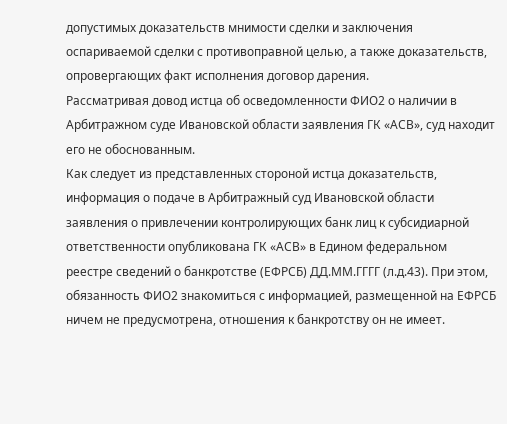допустимых доказательств мнимости сделки и заключения оспариваемой сделки с противоправной целью, а также доказательств, опровергающих факт исполнения договор дарения.
Рассматривая довод истца об осведомленности ФИО2 о наличии в Арбитражном суде Ивановской области заявления ГК «АСВ», суд находит его не обоснованным.
Как следует из представленных стороной истца доказательств, информация о подаче в Арбитражный суд Ивановской области заявления о привлечении контролирующих банк лиц к субсидиарной ответственности опубликована ГК «АСВ» в Едином федеральном реестре сведений о банкротстве (ЕФРСБ) ДД.ММ.ГГГГ (л.д.43). При этом, обязанность ФИО2 знакомиться с информацией, размещенной на ЕФРСБ ничем не предусмотрена, отношения к банкротству он не имеет.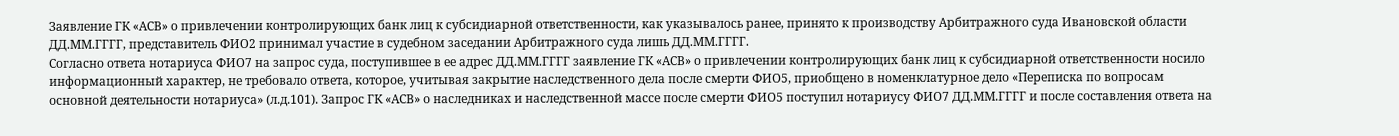Заявление ГК «АСВ» о привлечении контролирующих банк лиц к субсидиарной ответственности, как указывалось ранее, принято к производству Арбитражного суда Ивановской области ДД.ММ.ГГГГ, представитель ФИО2 принимал участие в судебном заседании Арбитражного суда лишь ДД.ММ.ГГГГ.
Согласно ответа нотариуса ФИО7 на запрос суда, поступившее в ее адрес ДД.ММ.ГГГГ заявление ГК «АСВ» о привлечении контролирующих банк лиц к субсидиарной ответственности носило информационный характер, не требовало ответа, которое, учитывая закрытие наследственного дела после смерти ФИО5, приобщено в номенклатурное дело «Переписка по вопросам основной деятельности нотариуса» (л.д.101). Запрос ГК «АСВ» о наследниках и наследственной массе после смерти ФИО5 поступил нотариусу ФИО7 ДД.ММ.ГГГГ и после составления ответа на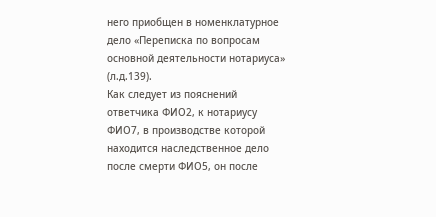него приобщен в номенклатурное дело «Переписка по вопросам основной деятельности нотариуса» (л.д.139).
Как следует из пояснений ответчика ФИО2, к нотариусу ФИО7, в производстве которой находится наследственное дело после смерти ФИО5, он после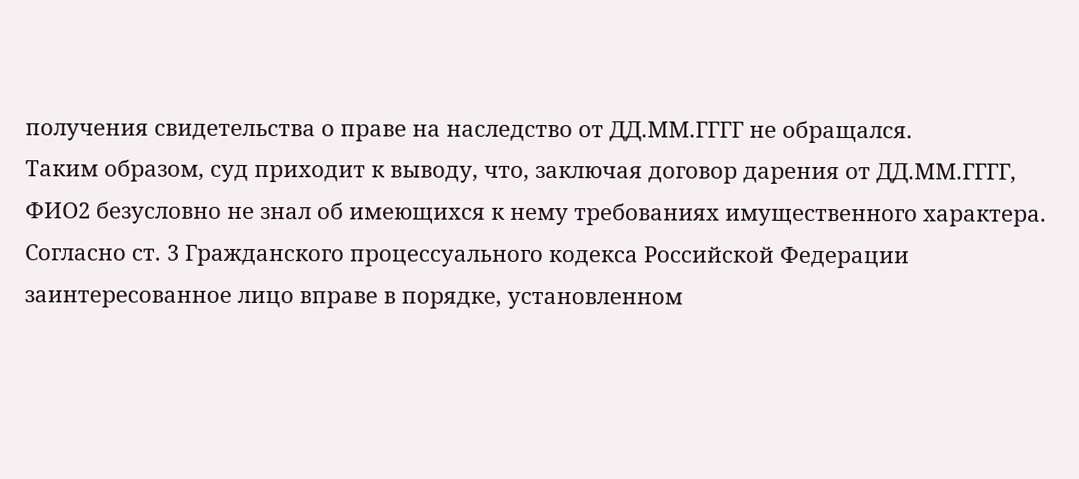получения свидетельства о праве на наследство от ДД.ММ.ГГГГ не обращался.
Таким образом, суд приходит к выводу, что, заключая договор дарения от ДД.ММ.ГГГГ, ФИО2 безусловно не знал об имеющихся к нему требованиях имущественного характера.
Согласно ст. 3 Гражданского процессуального кодекса Российской Федерации заинтересованное лицо вправе в порядке, установленном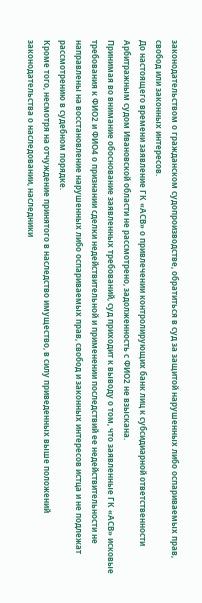законодательством о гражданском судопроизводстве, обратиться в суд за защитой нарушенных либо оспариваемых прав, свобод или законных интересов.
До настоящего времени заявление ГК «АСВ» о привлечении контролирующих банк лиц к субсидиарной ответственности Арбитражным судом Ивановской области не рассмотрено, задолженность с ФИО2 не взыскана.
Принимая во внимание обоснование заявленных требований, суд приходит к выводу о том, что заявленные ГК «АСВ» исковые требования к ФИО2 и ФИО4 о признании сделки недействительной и применении последствий ее недействительности не направлены на восстановление нарушенных либо оспариваемых прав, свобод и законных интересов истца и не подлежат рассмотрению в судебном порядке.
Кроме того, несмотря на отчуждение принятого в наследство имущество, в силу приведенных выше положений законодательства о наследовании, наследники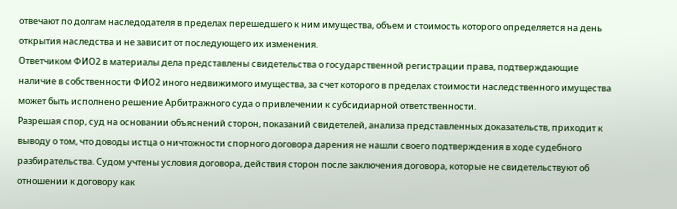отвечают по долгам наследодателя в пределах перешедшего к ним имущества, объем и стоимость которого определяется на день открытия наследства и не зависит от последующего их изменения.
Ответчиком ФИО2 в материалы дела представлены свидетельства о государственной регистрации права, подтверждающие наличие в собственности ФИО2 иного недвижимого имущества, за счет которого в пределах стоимости наследственного имущества может быть исполнено решение Арбитражного суда о привлечении к субсидиарной ответственности.
Разрешая спор, суд на основании объяснений сторон, показаний свидетелей, анализа представленных доказательств, приходит к выводу о том, что доводы истца о ничтожности спорного договора дарения не нашли своего подтверждения в ходе судебного разбирательства. Судом учтены условия договора, действия сторон после заключения договора, которые не свидетельствуют об отношении к договору как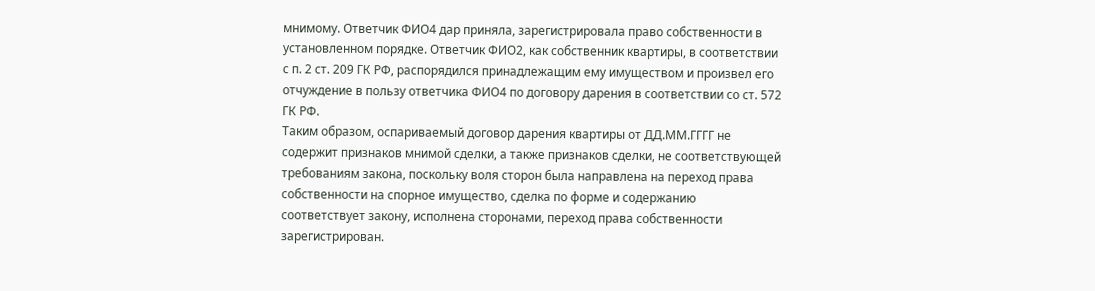мнимому. Ответчик ФИО4 дар приняла, зарегистрировала право собственности в установленном порядке. Ответчик ФИО2, как собственник квартиры, в соответствии с п. 2 ст. 209 ГК РФ, распорядился принадлежащим ему имуществом и произвел его отчуждение в пользу ответчика ФИО4 по договору дарения в соответствии со ст. 572 ГК РФ.
Таким образом, оспариваемый договор дарения квартиры от ДД.ММ.ГГГГ не содержит признаков мнимой сделки, а также признаков сделки, не соответствующей требованиям закона, поскольку воля сторон была направлена на переход права собственности на спорное имущество, сделка по форме и содержанию соответствует закону, исполнена сторонами, переход права собственности зарегистрирован.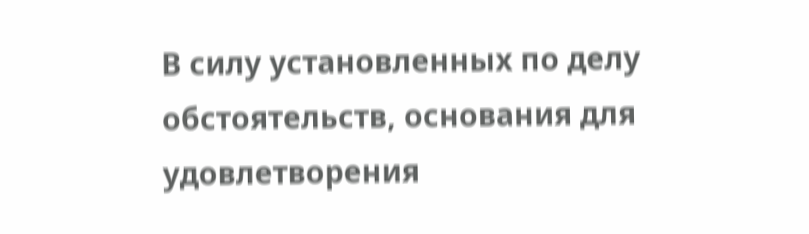В силу установленных по делу обстоятельств, основания для удовлетворения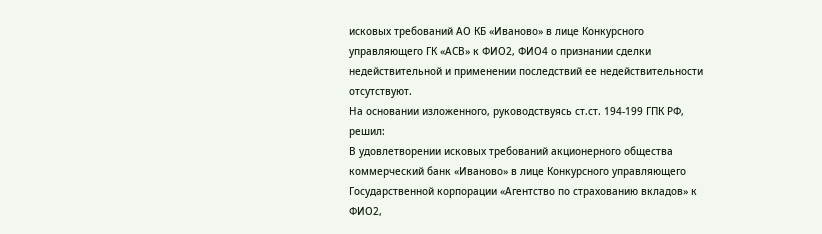исковых требований АО КБ «Иваново» в лице Конкурсного управляющего ГК «АСВ» к ФИО2, ФИО4 о признании сделки недействительной и применении последствий ее недействительности отсутствуют.
На основании изложенного, руководствуясь ст.ст. 194-199 ГПК РФ,
решил:
В удовлетворении исковых требований акционерного общества коммерческий банк «Иваново» в лице Конкурсного управляющего Государственной корпорации «Агентство по страхованию вкладов» к ФИО2,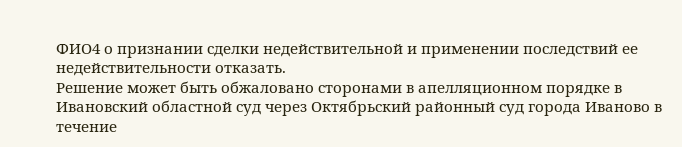ФИО4 о признании сделки недействительной и применении последствий ее недействительности отказать.
Решение может быть обжаловано сторонами в апелляционном порядке в Ивановский областной суд через Октябрьский районный суд города Иваново в течение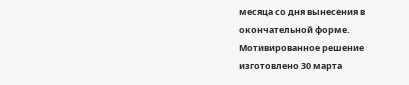месяца со дня вынесения в окончательной форме.
Мотивированное решение изготовлено 30 марта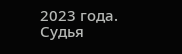2023 года.
Судья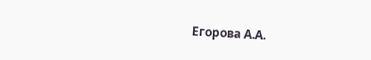Егорова А.А.